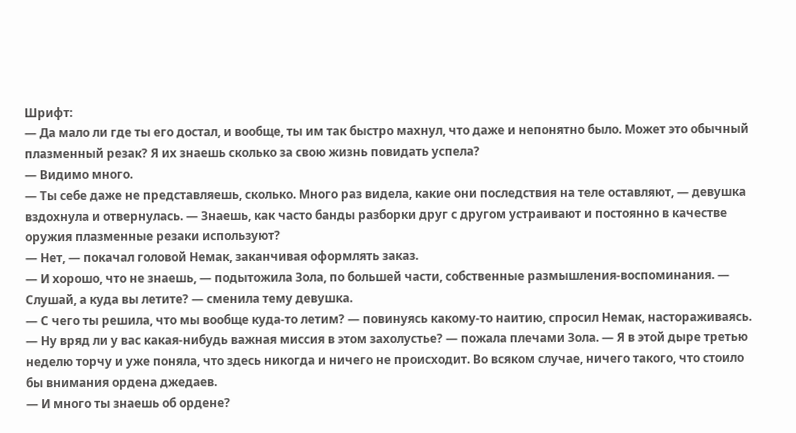Шрифт:
— Да мало ли где ты его достал, и вообще, ты им так быстро махнул, что даже и непонятно было. Может это обычный плазменный резак? Я их знаешь сколько за свою жизнь повидать успела?
— Видимо много.
— Ты себе даже не представляешь, сколько. Много раз видела, какие они последствия на теле оставляют, — девушка вздохнула и отвернулась. — Знаешь, как часто банды разборки друг с другом устраивают и постоянно в качестве оружия плазменные резаки используют?
— Нет, — покачал головой Немак, заканчивая оформлять заказ.
— И хорошо, что не знаешь, — подытожила Зола, по большей части, собственные размышления-воспоминания. — Слушай, а куда вы летите? — сменила тему девушка.
— С чего ты решила, что мы вообще куда-то летим? — повинуясь какому-то наитию, спросил Немак, настораживаясь.
— Ну вряд ли у вас какая-нибудь важная миссия в этом захолустье? — пожала плечами Зола. — Я в этой дыре третью неделю торчу и уже поняла, что здесь никогда и ничего не происходит. Во всяком случае, ничего такого, что стоило бы внимания ордена джедаев.
— И много ты знаешь об ордене?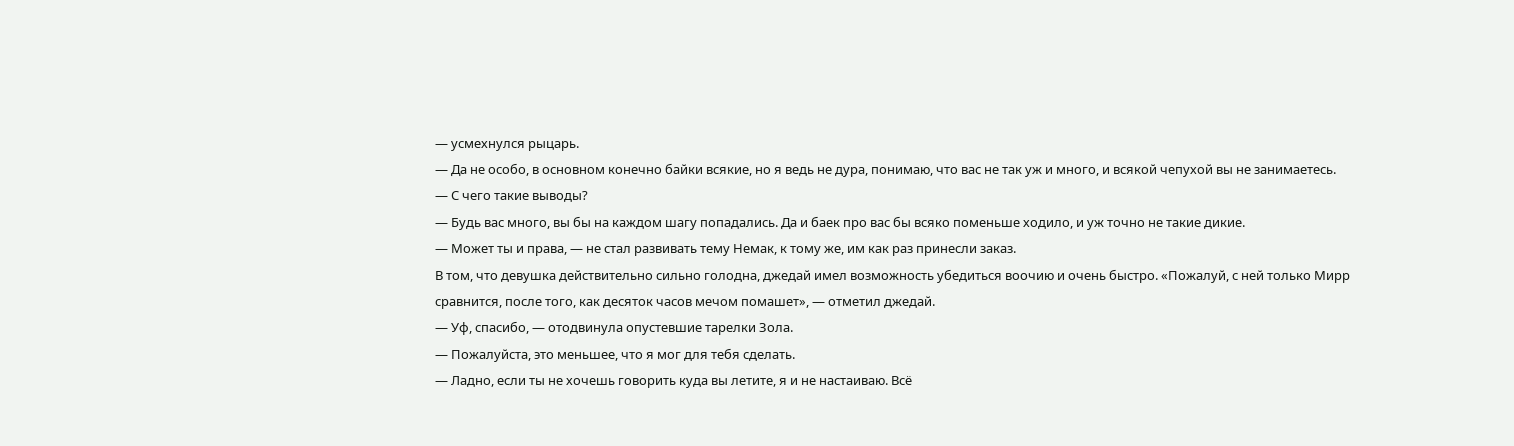— усмехнулся рыцарь.
— Да не особо, в основном конечно байки всякие, но я ведь не дура, понимаю, что вас не так уж и много, и всякой чепухой вы не занимаетесь.
— С чего такие выводы?
— Будь вас много, вы бы на каждом шагу попадались. Да и баек про вас бы всяко поменьше ходило, и уж точно не такие дикие.
— Может ты и права, — не стал развивать тему Немак, к тому же, им как раз принесли заказ.
В том, что девушка действительно сильно голодна, джедай имел возможность убедиться воочию и очень быстро. «Пожалуй, с ней только Мирр сравнится, после того, как десяток часов мечом помашет», — отметил джедай.
— Уф, спасибо, — отодвинула опустевшие тарелки Зола.
— Пожалуйста, это меньшее, что я мог для тебя сделать.
— Ладно, если ты не хочешь говорить куда вы летите, я и не настаиваю. Всё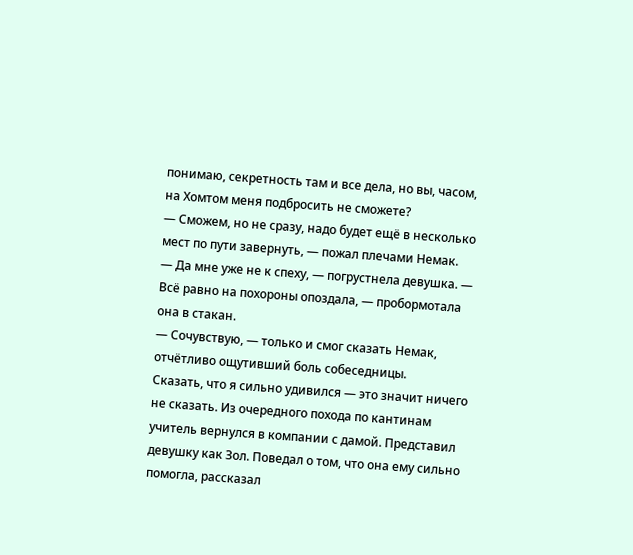понимаю, секретность там и все дела, но вы, часом, на Хомтом меня подбросить не сможете?
— Сможем, но не сразу, надо будет ещё в несколько мест по пути завернуть, — пожал плечами Немак.
— Да мне уже не к спеху, — погрустнела девушка. — Всё равно на похороны опоздала, — пробормотала она в стакан.
— Сочувствую, — только и смог сказать Немак, отчётливо ощутивший боль собеседницы.
Сказать, что я сильно удивился — это значит ничего не сказать. Из очередного похода по кантинам учитель вернулся в компании с дамой. Представил девушку как Зол. Поведал о том, что она ему сильно помогла, рассказал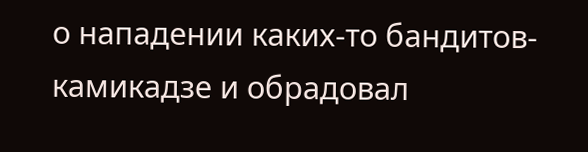о нападении каких-то бандитов-камикадзе и обрадовал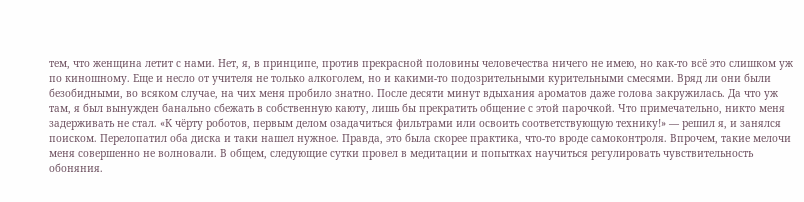тем, что женщина летит с нами. Нет, я, в принципе, против прекрасной половины человечества ничего не имею, но как-то всё это слишком уж по киношному. Еще и несло от учителя не только алкоголем, но и какими-то подозрительными курительными смесями. Вряд ли они были безобидными, во всяком случае, на чих меня пробило знатно. После десяти минут вдыхания ароматов даже голова закружилась. Да что уж там, я был вынужден банально сбежать в собственную каюту, лишь бы прекратить общение с этой парочкой. Что примечательно, никто меня задерживать не стал. «К чёрту роботов, первым делом озадачиться фильтрами или освоить соответствующую технику!» — решил я, и занялся поиском. Перелопатил оба диска и таки нашел нужное. Правда, это была скорее практика, что-то вроде самоконтроля. Впрочем, такие мелочи меня совершенно не волновали. В общем, следующие сутки провел в медитации и попытках научиться регулировать чувствительность обоняния.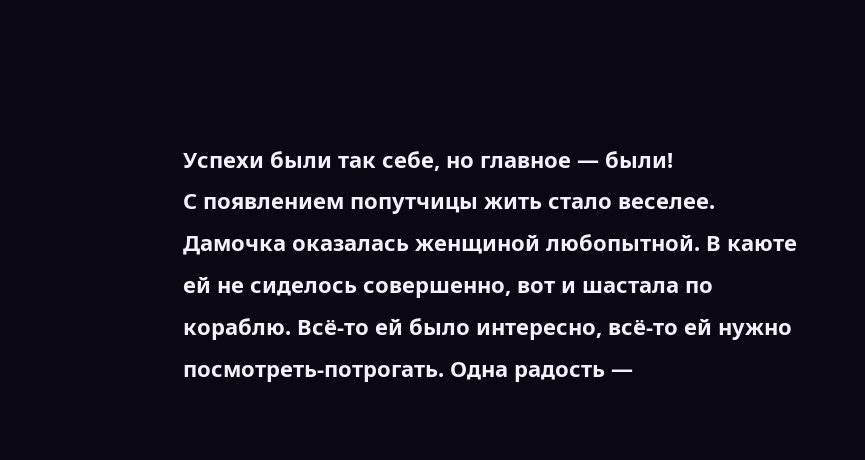Успехи были так себе, но главное — были!
С появлением попутчицы жить стало веселее. Дамочка оказалась женщиной любопытной. В каюте ей не сиделось совершенно, вот и шастала по кораблю. Всё-то ей было интересно, всё-то ей нужно посмотреть-потрогать. Одна радость —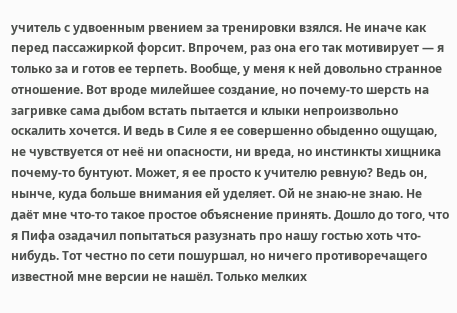учитель с удвоенным рвением за тренировки взялся. Не иначе как перед пассажиркой форсит. Впрочем, раз она его так мотивирует — я только за и готов ее терпеть. Вообще, у меня к ней довольно странное отношение. Вот вроде милейшее создание, но почему-то шерсть на загривке сама дыбом встать пытается и клыки непроизвольно оскалить хочется. И ведь в Силе я ее совершенно обыденно ощущаю, не чувствуется от неё ни опасности, ни вреда, но инстинкты хищника почему-то бунтуют. Может, я ее просто к учителю ревную? Ведь он, нынче, куда больше внимания ей уделяет. Ой не знаю-не знаю. Не даёт мне что-то такое простое объяснение принять. Дошло до того, что я Пифа озадачил попытаться разузнать про нашу гостью хоть что-нибудь. Тот честно по сети пошуршал, но ничего противоречащего известной мне версии не нашёл. Только мелких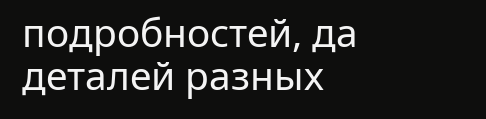подробностей, да деталей разных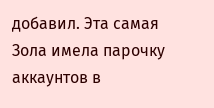добавил. Эта самая Зола имела парочку аккаунтов в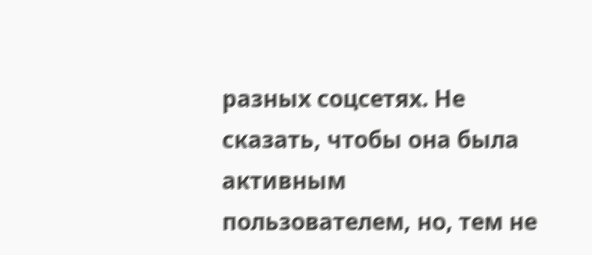разных соцсетях. Не сказать, чтобы она была активным пользователем, но, тем не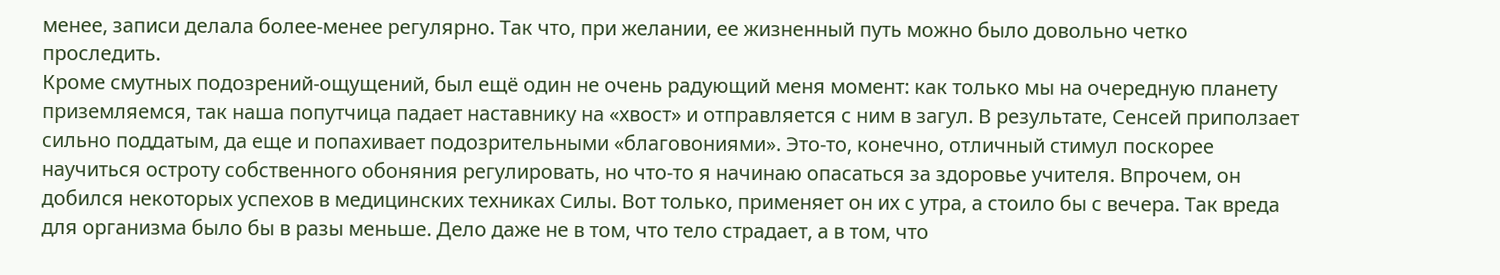менее, записи делала более-менее регулярно. Так что, при желании, ее жизненный путь можно было довольно четко проследить.
Кроме смутных подозрений-ощущений, был ещё один не очень радующий меня момент: как только мы на очередную планету приземляемся, так наша попутчица падает наставнику на «хвост» и отправляется с ним в загул. В результате, Сенсей приползает сильно поддатым, да еще и попахивает подозрительными «благовониями». Это-то, конечно, отличный стимул поскорее научиться остроту собственного обоняния регулировать, но что-то я начинаю опасаться за здоровье учителя. Впрочем, он добился некоторых успехов в медицинских техниках Силы. Вот только, применяет он их с утра, а стоило бы с вечера. Так вреда для организма было бы в разы меньше. Дело даже не в том, что тело страдает, а в том, что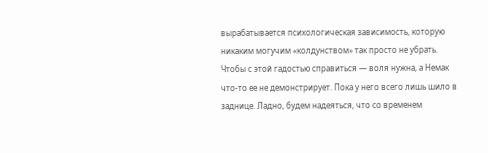вырабатывается психологическая зависимость, которую никаким могучим «колдунством» так просто не убрать. Чтобы с этой гадостью справиться — воля нужна, а Немак что-то ее не демонстрирует. Пока у него всего лишь шило в заднице. Ладно, будем надеяться, что со временем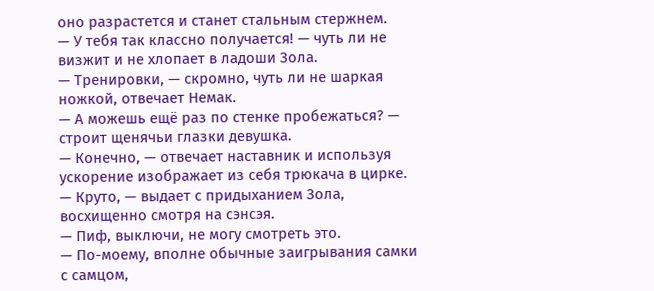оно разрастется и станет стальным стержнем.
— У тебя так классно получается! — чуть ли не визжит и не хлопает в ладоши Зола.
— Тренировки, — скромно, чуть ли не шаркая ножкой, отвечает Немак.
— А можешь ещё раз по стенке пробежаться? — строит щенячьи глазки девушка.
— Конечно, — отвечает наставник и используя ускорение изображает из себя трюкача в цирке.
— Круто, — выдает с придыханием Зола, восхищенно смотря на сэнсэя.
— Пиф, выключи, не могу смотреть это.
— По-моему, вполне обычные заигрывания самки с самцом,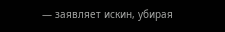— заявляет искин, убирая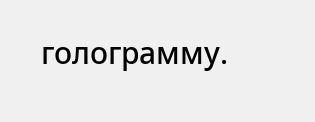голограмму.